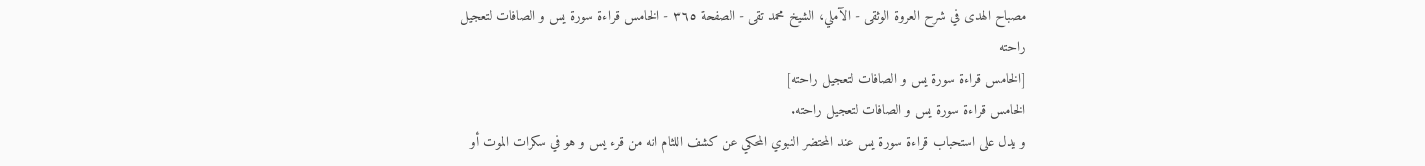مصباح الهدى في شرح العروة الوثقى - الآملي، الشيخ محمد تقى - الصفحة ٣٦٥ - الخامس قراءة سورة يس و الصافات لتعجيل راحته
[الخامس قراءة سورة يس و الصافات لتعجيل راحته]
الخامس قراءة سورة يس و الصافات لتعجيل راحته.
و يدل على استحباب قراءة سورة يس عند المحتضر النبوي المحكي عن كشف اللثام انه من قرء يس و هو في سكرات الموت أو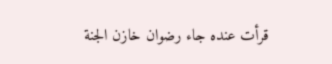قرأت عنده جاء رضوان خازن الجنة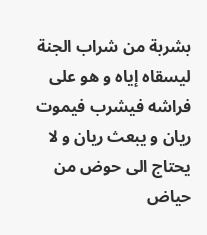بشربة من شراب الجنة ليسقاه إياه و هو على فراشه فيشرب فيموت ريان و يبعث ريان و لا يحتاج الى حوض من حياض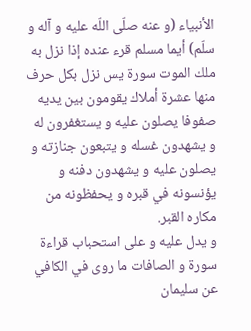الأنبياء (و عنه صلّى اللّه عليه و آله و سلّم) أيما مسلم قرء عنده إذا نزل به ملك الموت سورة يس نزل بكل حرف منها عشرة أملاك يقومون بين يديه صفوفا يصلون عليه و يستغفرون له و يشهدون غسله و يتبعون جنازته و يصلون عليه و يشهدون دفنه و يؤنسونه في قبره و يحفظونه من مكاره القبر.
و يدل عليه و على استحباب قراءة سورة و الصافات ما روى في الكافي عن سليمان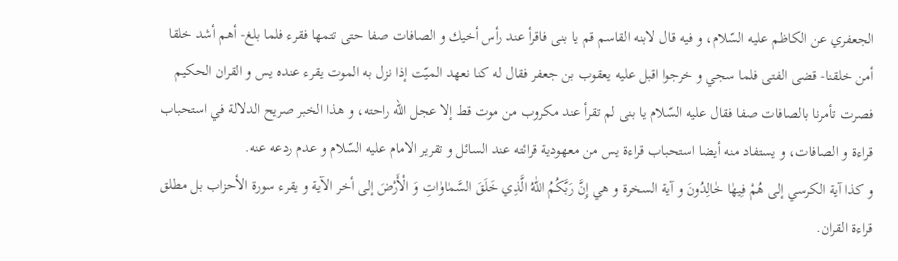الجعفري عن الكاظم عليه السّلام، و فيه قال لابنه القاسم قم يا بنى فاقرأ عند رأس أخيك و الصافات صفا حتى تتمها فقرء فلما بلغ- أهم أشد خلقا أمن خلقنا- قضى الفتى فلما سجي و خرجوا اقبل عليه يعقوب بن جعفر فقال له كنا نعهد الميّت إذا نزل به الموت يقرء عنده يس و القران الحكيم فصرت تأمرنا بالصافات صفا فقال عليه السّلام يا بنى لم تقرأ عند مكروب من موت قط إلا عجل اللّه راحته، و هذا الخبر صريح الدلالة في استحباب قراءة و الصافات، و يستفاد منه أيضا استحباب قراءة يس من معهودية قرائته عند السائل و تقرير الامام عليه السّلام و عدم ردعه عنه.
و كذا آية الكرسي إلى هُمْ فِيهٰا خٰالِدُونَ و آية السخرة و هي إِنَّ رَبَّكُمُ اللّٰهُ الَّذِي خَلَقَ السَّمٰاوٰاتِ وَ الْأَرْضَ إلى أخر الآية و يقرء سورة الأحزاب بل مطلق قراءة القران.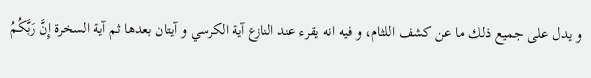و يدل على جميع ذلك ما عن كشف اللثام، و فيه انه يقرء عند النازع آية الكرسي و آيتان بعدها ثم آية السخرة إِنَّ رَبَّكُمُ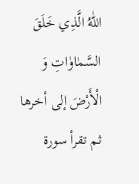اللّٰهُ الَّذِي خَلَقَ السَّمٰاوٰاتِ وَ الْأَرْضَ إلى أخرها ثم تقرأ سورة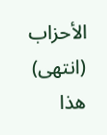الأحزاب (انتهى) هذا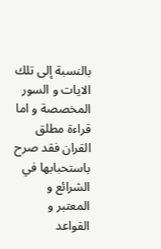بالنسبة إلى تلك الايات و السور المخصصة و اما قراءة مطلق القران فقد صرح باستحبابها في الشرائع و المعتبر و القواعد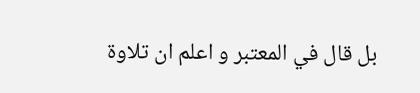بل قال في المعتبر و اعلم ان تلاوة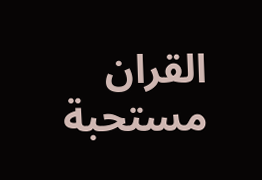القران مستحبة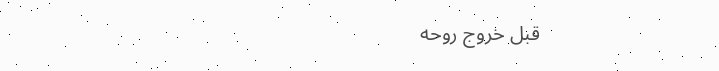قبل خروج روحه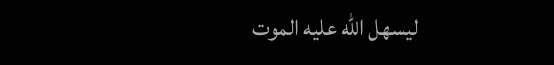ليسهل اللّه عليه الموت